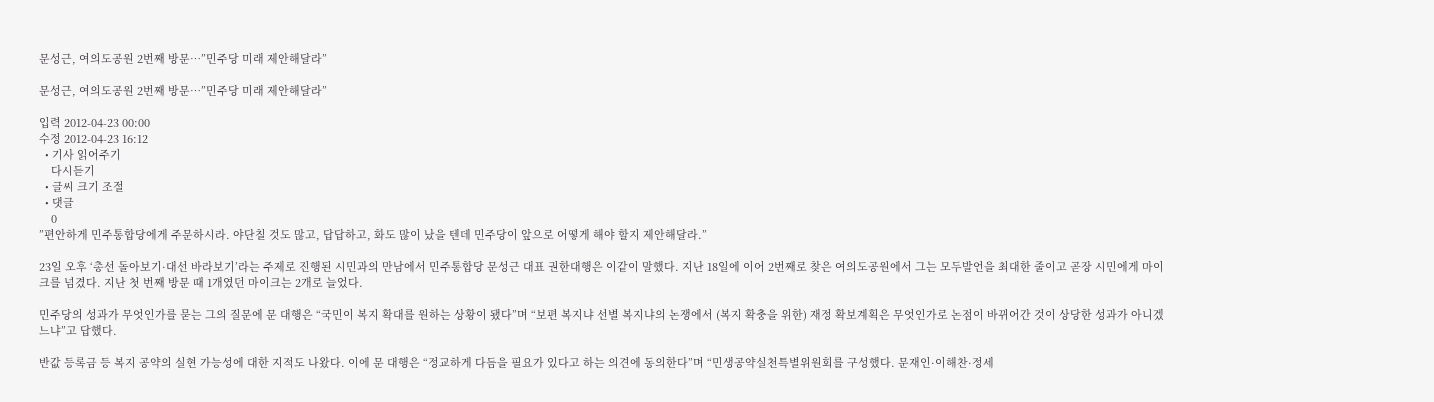문성근, 여의도공원 2번째 방문…”민주당 미래 제안해달라”

문성근, 여의도공원 2번째 방문…”민주당 미래 제안해달라”

입력 2012-04-23 00:00
수정 2012-04-23 16:12
  • 기사 읽어주기
    다시듣기
  • 글씨 크기 조절
  • 댓글
    0
”편안하게 민주통합당에게 주문하시라. 야단칠 것도 많고, 답답하고, 화도 많이 났을 텐데 민주당이 앞으로 어떻게 해야 할지 제안해달라.”

23일 오후 ‘총선 돌아보기·대선 바라보기’라는 주제로 진행된 시민과의 만남에서 민주통합당 문성근 대표 권한대행은 이같이 말했다. 지난 18일에 이어 2번째로 찾은 여의도공원에서 그는 모두발언을 최대한 줄이고 곧장 시민에게 마이크를 넘겼다. 지난 첫 번째 방문 때 1개였던 마이크는 2개로 늘었다.

민주당의 성과가 무엇인가를 묻는 그의 질문에 문 대행은 “국민이 복지 확대를 원하는 상황이 됐다”며 “보편 복지냐 선별 복지냐의 논쟁에서 (복지 확충을 위한) 재정 확보계획은 무엇인가로 논점이 바뀌어간 것이 상당한 성과가 아니겠느냐”고 답했다.

반값 등록금 등 복지 공약의 실현 가능성에 대한 지적도 나왔다. 이에 문 대행은 “정교하게 다듬을 필요가 있다고 하는 의견에 동의한다”며 “민생공약실천특별위원회를 구성했다. 문재인·이해찬·정세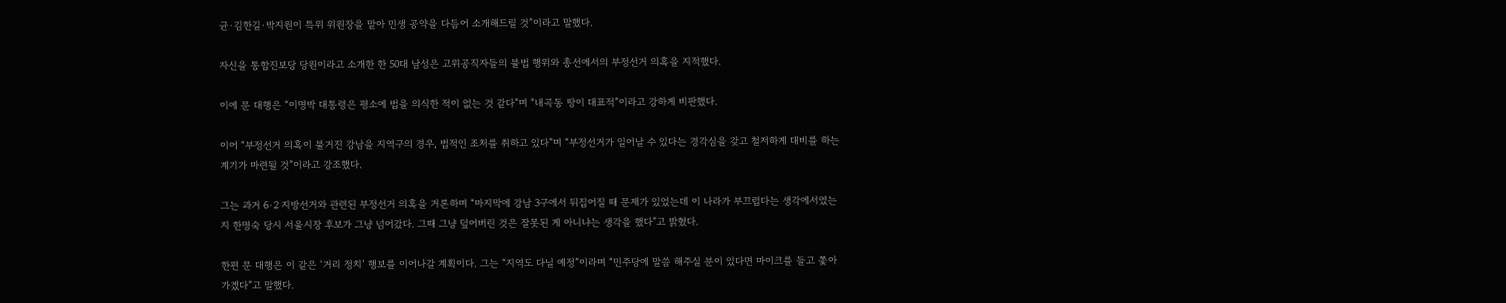균·김한길·박지원이 특위 위원장을 맡아 민생 공약을 다듬어 소개해드릴 것”이라고 말했다.

자신을 통합진보당 당원이라고 소개한 한 50대 남성은 고위공직자들의 불법 행위와 총선에서의 부정선거 의혹을 지적했다.

이에 문 대행은 “이명박 대통령은 평소에 법을 의식한 적이 없는 것 같다”며 “내곡동 땅이 대표적”이라고 강하게 비판했다.

이어 “부정선거 의혹이 불거진 강남을 지역구의 경우, 법적인 조처를 취하고 있다”며 “부정선거가 일어날 수 있다는 경각심을 갖고 철저하게 대비를 하는 계기가 마련될 것”이라고 강조했다.

그는 과거 6·2 지방선거와 관련된 부정선거 의혹을 거론하며 “마지막에 강남 3구에서 뒤집어질 때 문제가 있었는데 이 나라가 부끄럽다는 생각에서였는지 한명숙 당시 서울시장 후보가 그냥 넘어갔다. 그때 그냥 덮어버린 것은 잘못된 게 아니냐는 생각을 했다”고 밝혔다.

한편 문 대행은 이 같은 ‘거리 정치’ 행보를 이어나갈 계획이다. 그는 “지역도 다닐 예정”이라며 “민주당에 말씀 해주실 분이 있다면 마이크를 들고 쫓아가겠다”고 말했다.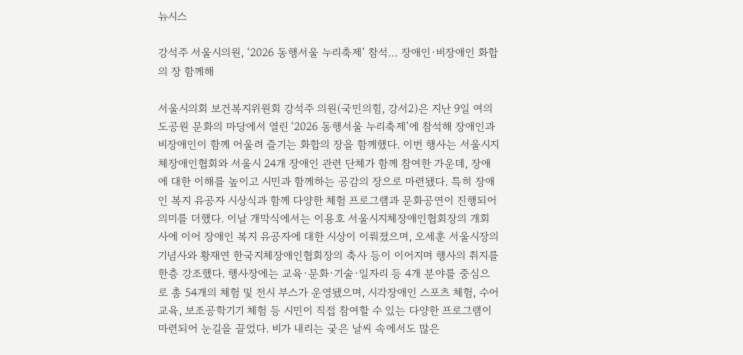뉴시스

강석주 서울시의원, ‘2026 동행서울 누리축제’ 참석… 장애인·비장애인 화합의 장 함께해

서울시의회 보건복지위원회 강석주 의원(국민의힘, 강서2)은 지난 9일 여의도공원 문화의 마당에서 열린 ‘2026 동행서울 누리축제’에 참석해 장애인과 비장애인이 함께 어울려 즐기는 화합의 장을 함께했다. 이번 행사는 서울시지체장애인협회와 서울시 24개 장애인 관련 단체가 함께 참여한 가운데, 장애에 대한 이해를 높이고 시민과 함께하는 공감의 장으로 마련됐다. 특히 장애인 복지 유공자 시상식과 함께 다양한 체험 프로그램과 문화공연이 진행되어 의미를 더했다. 이날 개막식에서는 이용호 서울시지체장애인협회장의 개회사에 이어 장애인 복지 유공자에 대한 시상이 이뤄졌으며, 오세훈 서울시장의 기념사와 황재연 한국지체장애인협회장의 축사 등이 이어지며 행사의 취지를 한층 강조했다. 행사장에는 교육·문화·기술·일자리 등 4개 분야를 중심으로 총 54개의 체험 및 전시 부스가 운영됐으며, 시각장애인 스포츠 체험, 수어 교육, 보조공학기기 체험 등 시민이 직접 참여할 수 있는 다양한 프로그램이 마련되어 눈길을 끌었다. 비가 내리는 궂은 날씨 속에서도 많은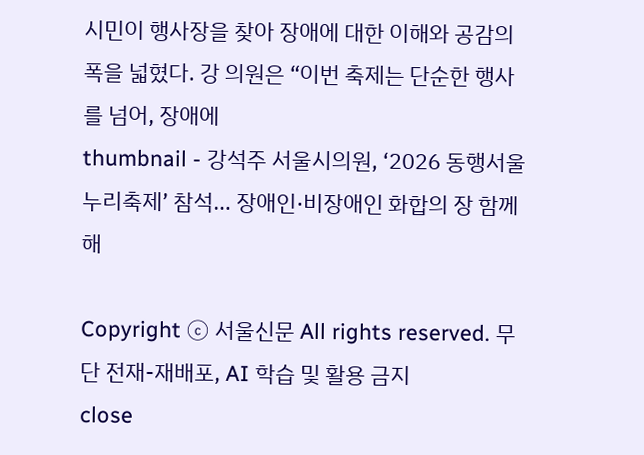시민이 행사장을 찾아 장애에 대한 이해와 공감의 폭을 넓혔다. 강 의원은 “이번 축제는 단순한 행사를 넘어, 장애에
thumbnail - 강석주 서울시의원, ‘2026 동행서울 누리축제’ 참석… 장애인·비장애인 화합의 장 함께해

Copyright ⓒ 서울신문 All rights reserved. 무단 전재-재배포, AI 학습 및 활용 금지
close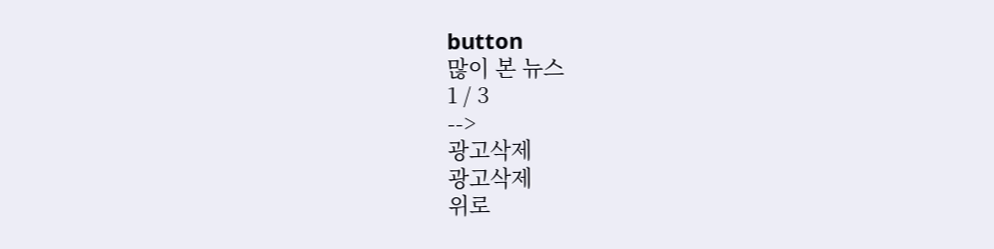button
많이 본 뉴스
1 / 3
-->
광고삭제
광고삭제
위로